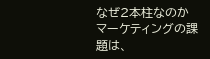なぜ2本柱なのか
マーケティングの課題は、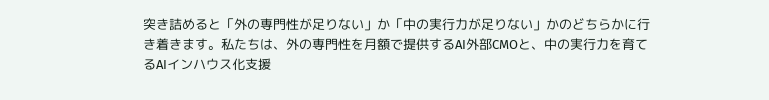突き詰めると「外の専門性が足りない」か「中の実行力が足りない」かのどちらかに行き着きます。私たちは、外の専門性を月額で提供するAI外部CMOと、中の実行力を育てるAIインハウス化支援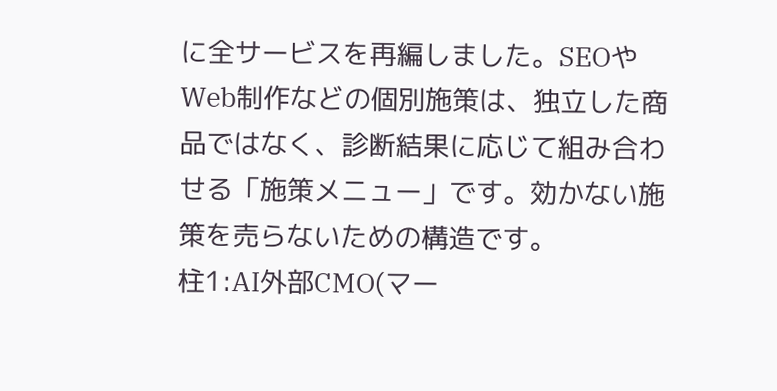に全サービスを再編しました。SEOやWeb制作などの個別施策は、独立した商品ではなく、診断結果に応じて組み合わせる「施策メニュー」です。効かない施策を売らないための構造です。
柱1:AI外部CMO(マー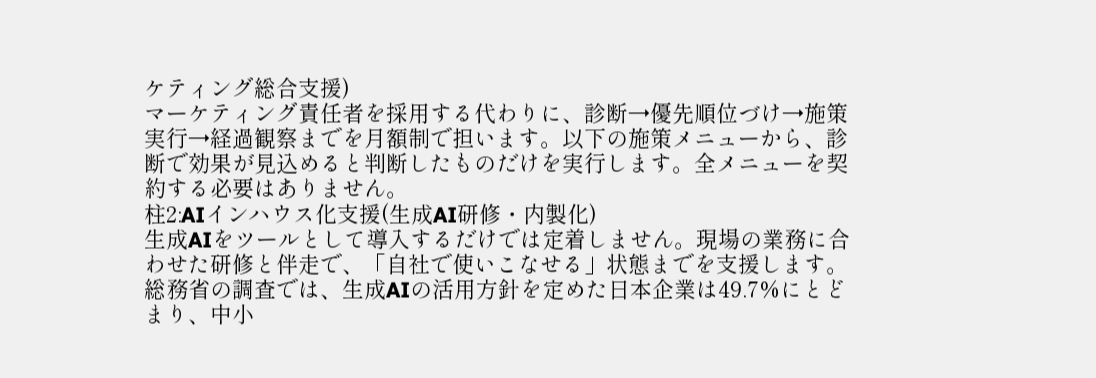ケティング総合支援)
マーケティング責任者を採用する代わりに、診断→優先順位づけ→施策実行→経過観察までを月額制で担います。以下の施策メニューから、診断で効果が見込めると判断したものだけを実行します。全メニューを契約する必要はありません。
柱2:AIインハウス化支援(生成AI研修・内製化)
生成AIをツールとして導入するだけでは定着しません。現場の業務に合わせた研修と伴走で、「自社で使いこなせる」状態までを支援します。総務省の調査では、生成AIの活用方針を定めた日本企業は49.7%にとどまり、中小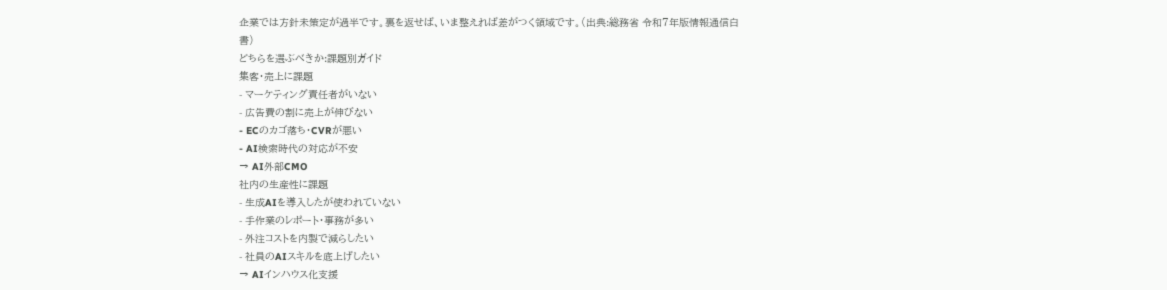企業では方針未策定が過半です。裏を返せば、いま整えれば差がつく領域です。(出典:総務省 令和7年版情報通信白書)
どちらを選ぶべきか:課題別ガイド
集客・売上に課題
- マーケティング責任者がいない
- 広告費の割に売上が伸びない
- ECのカゴ落ち・CVRが悪い
- AI検索時代の対応が不安
→ AI外部CMO
社内の生産性に課題
- 生成AIを導入したが使われていない
- 手作業のレポート・事務が多い
- 外注コストを内製で減らしたい
- 社員のAIスキルを底上げしたい
→ AIインハウス化支援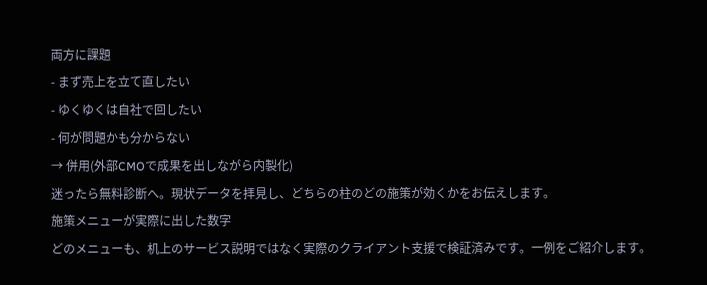両方に課題
- まず売上を立て直したい
- ゆくゆくは自社で回したい
- 何が問題かも分からない
→ 併用(外部CMOで成果を出しながら内製化)
迷ったら無料診断へ。現状データを拝見し、どちらの柱のどの施策が効くかをお伝えします。
施策メニューが実際に出した数字
どのメニューも、机上のサービス説明ではなく実際のクライアント支援で検証済みです。一例をご紹介します。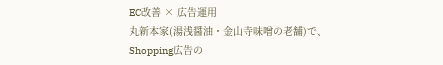EC改善 × 広告運用
丸新本家(湯浅醤油・金山寺味噌の老舗)で、Shopping広告の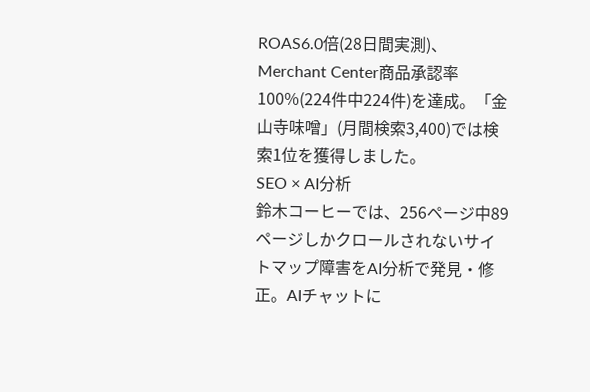ROAS6.0倍(28日間実測)、Merchant Center商品承認率100%(224件中224件)を達成。「金山寺味噌」(月間検索3,400)では検索1位を獲得しました。
SEO × AI分析
鈴木コーヒーでは、256ページ中89ページしかクロールされないサイトマップ障害をAI分析で発見・修正。AIチャットに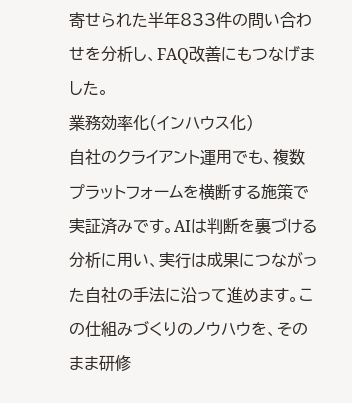寄せられた半年833件の問い合わせを分析し、FAQ改善にもつなげました。
業務効率化(インハウス化)
自社のクライアント運用でも、複数プラットフォームを横断する施策で実証済みです。AIは判断を裏づける分析に用い、実行は成果につながった自社の手法に沿って進めます。この仕組みづくりのノウハウを、そのまま研修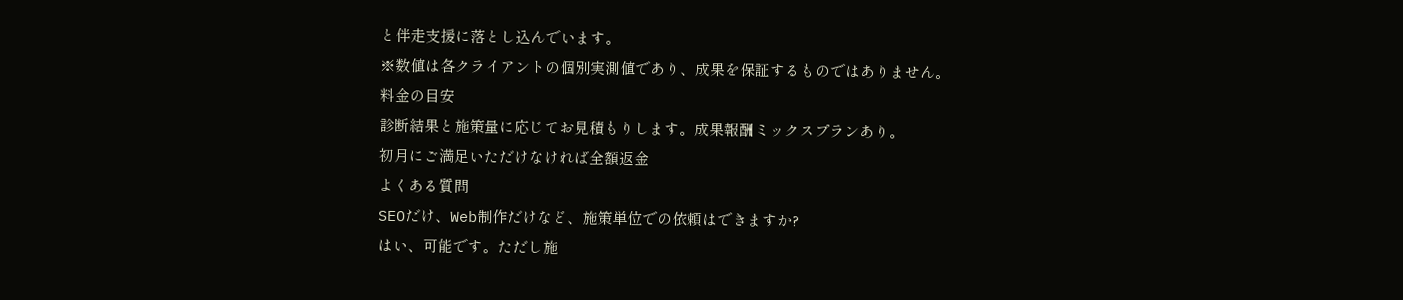と伴走支援に落とし込んでいます。
※数値は各クライアントの個別実測値であり、成果を保証するものではありません。
料金の目安
診断結果と施策量に応じてお見積もりします。成果報酬ミックスプランあり。
初月にご満足いただけなければ全額返金
よくある質問
SEOだけ、Web制作だけなど、施策単位での依頼はできますか?
はい、可能です。ただし施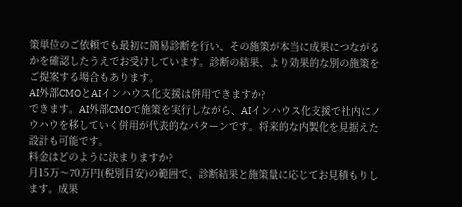策単位のご依頼でも最初に簡易診断を行い、その施策が本当に成果につながるかを確認したうえでお受けしています。診断の結果、より効果的な別の施策をご提案する場合もあります。
AI外部CMOとAIインハウス化支援は併用できますか?
できます。AI外部CMOで施策を実行しながら、AIインハウス化支援で社内にノウハウを移していく併用が代表的なパターンです。将来的な内製化を見据えた設計も可能です。
料金はどのように決まりますか?
月15万〜70万円(税別目安)の範囲で、診断結果と施策量に応じてお見積もりします。成果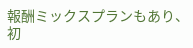報酬ミックスプランもあり、初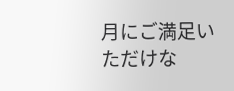月にご満足いただけな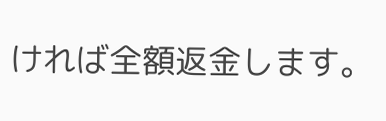ければ全額返金します。